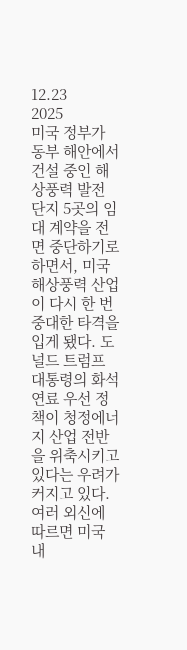12.23
2025
미국 정부가 동부 해안에서 건설 중인 해상풍력 발전 단지 5곳의 임대 계약을 전면 중단하기로 하면서, 미국 해상풍력 산업이 다시 한 번 중대한 타격을 입게 됐다. 도널드 트럼프 대통령의 화석연료 우선 정책이 청정에너지 산업 전반을 위축시키고 있다는 우려가 커지고 있다. 여러 외신에 따르면 미국 내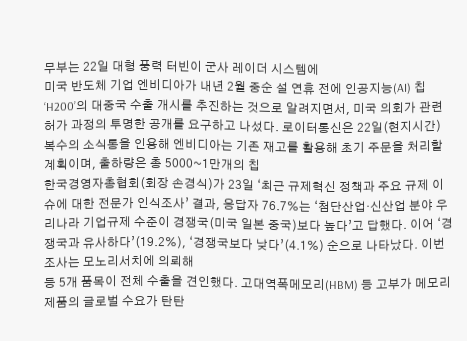무부는 22일 대형 풍력 터빈이 군사 레이더 시스템에
미국 반도체 기업 엔비디아가 내년 2월 중순 설 연휴 전에 인공지능(AI) 칩 ‘H200’의 대중국 수출 개시를 추진하는 것으로 알려지면서, 미국 의회가 관련 허가 과정의 투명한 공개를 요구하고 나섰다. 로이터통신은 22일(현지시간) 복수의 소식통을 인용해 엔비디아는 기존 재고를 활용해 초기 주문을 처리할 계획이며, 출하량은 총 5000~1만개의 칩
한국경영자총협회(회장 손경식)가 23일 ‘최근 규제혁신 정책과 주요 규제 이슈에 대한 전문가 인식조사’ 결과, 응답자 76.7%는 ‘첨단산업·신산업 분야 우리나라 기업규제 수준이 경쟁국(미국 일본 중국)보다 높다’고 답했다. 이어 ‘경쟁국과 유사하다’(19.2%), ‘경쟁국보다 낮다’(4.1%) 순으로 나타났다. 이번 조사는 모노리서치에 의뢰해
등 5개 품목이 전체 수출을 견인했다. 고대역폭메모리(HBM) 등 고부가 메모리 제품의 글로벌 수요가 탄탄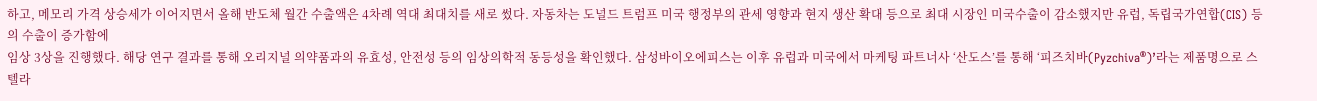하고, 메모리 가격 상승세가 이어지면서 올해 반도체 월간 수출액은 4차례 역대 최대치를 새로 썼다. 자동차는 도널드 트럼프 미국 행정부의 관세 영향과 현지 생산 확대 등으로 최대 시장인 미국수출이 감소했지만 유럽, 독립국가연합(CIS) 등의 수출이 증가함에
임상 3상을 진행했다. 해당 연구 결과를 통해 오리지널 의약품과의 유효성, 안전성 등의 임상의학적 동등성을 확인했다. 삼성바이오에피스는 이후 유럽과 미국에서 마케팅 파트너사 ‘산도스’를 통해 ‘피즈치바(Pyzchiva®)’라는 제품명으로 스텔라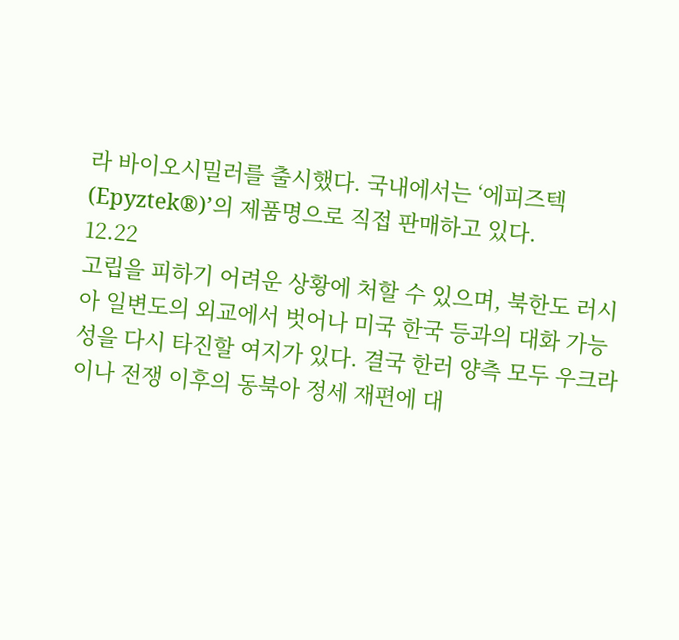라 바이오시밀러를 출시했다. 국내에서는 ‘에피즈텍(Epyztek®)’의 제품명으로 직접 판매하고 있다.
12.22
고립을 피하기 어려운 상황에 처할 수 있으며, 북한도 러시아 일변도의 외교에서 벗어나 미국 한국 등과의 대화 가능성을 다시 타진할 여지가 있다. 결국 한러 양측 모두 우크라이나 전쟁 이후의 동북아 정세 재편에 대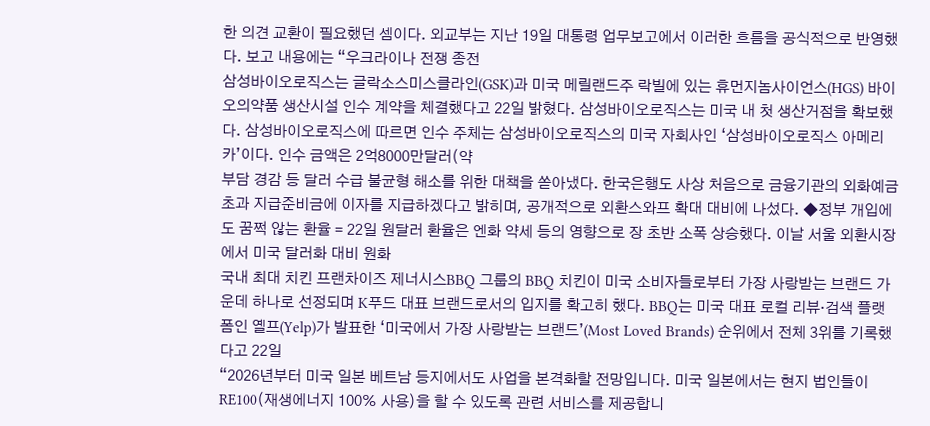한 의견 교환이 필요했던 셈이다. 외교부는 지난 19일 대통령 업무보고에서 이러한 흐름을 공식적으로 반영했다. 보고 내용에는 “우크라이나 전쟁 종전
삼성바이오로직스는 글락소스미스클라인(GSK)과 미국 메릴랜드주 락빌에 있는 휴먼지놈사이언스(HGS) 바이오의약품 생산시설 인수 계약을 체결했다고 22일 밝혔다. 삼성바이오로직스는 미국 내 첫 생산거점을 확보했다. 삼성바이오로직스에 따르면 인수 주체는 삼성바이오로직스의 미국 자회사인 ‘삼성바이오로직스 아메리카’이다. 인수 금액은 2억8000만달러(약
부담 경감 등 달러 수급 불균형 해소를 위한 대책을 쏟아냈다. 한국은행도 사상 처음으로 금융기관의 외화예금 초과 지급준비금에 이자를 지급하겠다고 밝히며, 공개적으로 외환스와프 확대 대비에 나섰다. ◆정부 개입에도 꿈쩍 않는 환율 = 22일 원달러 환율은 엔화 약세 등의 영향으로 장 초반 소폭 상승했다. 이날 서울 외환시장에서 미국 달러화 대비 원화
국내 최대 치킨 프랜차이즈 제너시스BBQ 그룹의 BBQ 치킨이 미국 소비자들로부터 가장 사랑받는 브랜드 가운데 하나로 선정되며 K푸드 대표 브랜드로서의 입지를 확고히 했다. BBQ는 미국 대표 로컬 리뷰·검색 플랫폼인 옐프(Yelp)가 발표한 ‘미국에서 가장 사랑받는 브랜드’(Most Loved Brands) 순위에서 전체 3위를 기록했다고 22일
“2026년부터 미국 일본 베트남 등지에서도 사업을 본격화할 전망입니다. 미국 일본에서는 현지 법인들이 RE100(재생에너지 100% 사용)을 할 수 있도록 관련 서비스를 제공합니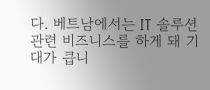다. 베트남에서는 IT 솔루션 관련 비즈니스를 하게 돼 기대가 큽니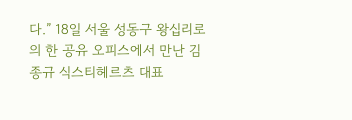다.” 18일 서울 성동구 왕십리로의 한 공유 오피스에서 만난 김종규 식스티헤르츠 대표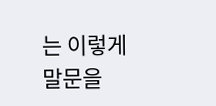는 이렇게 말문을